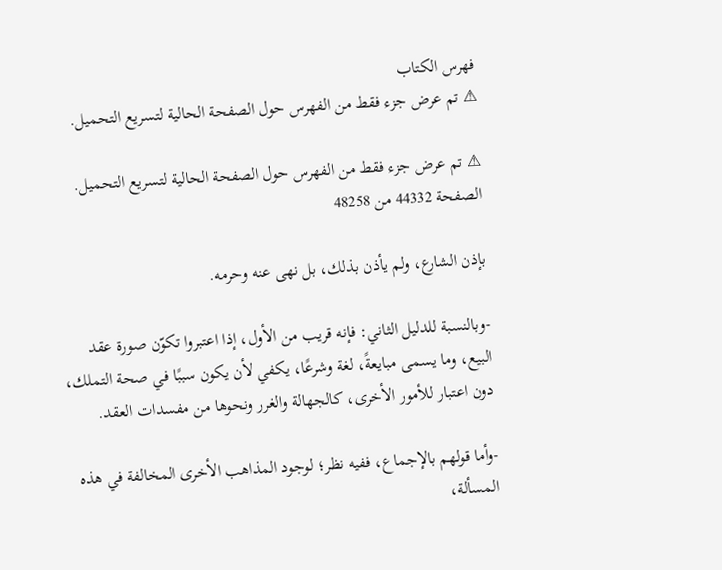فهرس الكتاب
⚠ تم عرض جزء فقط من الفهرس حول الصفحة الحالية لتسريع التحميل.

⚠ تم عرض جزء فقط من الفهرس حول الصفحة الحالية لتسريع التحميل.
الصفحة 44332 من 48258

بإذن الشارع، ولم يأذن بذلك، بل نهى عنه وحرمه.

-وبالنسبة للدليل الثاني: فإنه قريب من الأول، إذا اعتبروا تكوّن صورة عقد البيع، وما يسمى مبايعةً، لغة وشرعًا، يكفي لأن يكون سببًا في صحة التملك، دون اعتبار للأمور الأخرى، كالجهالة والغرر ونحوها من مفسدات العقد.

-وأما قولهم بالإجماع، ففيه نظر؛ لوجود المذاهب الأخرى المخالفة في هذه المسألة،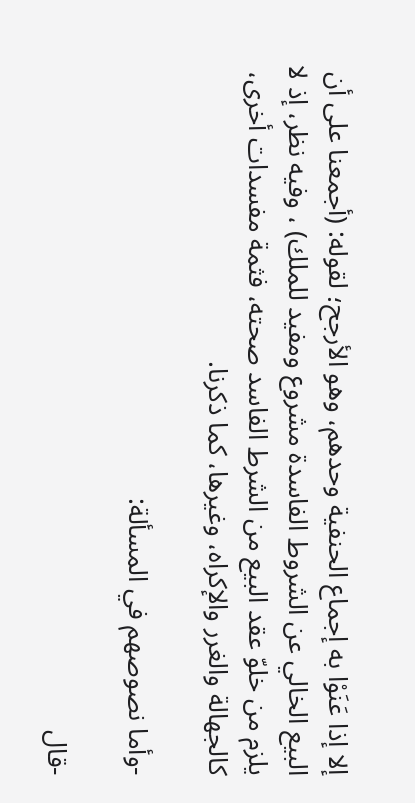إلا إذا عَنَوْا به إجماع الحنفية وحدهم، وهو الأرجح؛ لقوله: (أجمعنا على أن البيع الخالي عن الشروط الفاسدة مشروع ومفيد للملك) ، وفيه نظر، إذ لا يلزم من خلوّ عقد البيع من الشرط الفاسد صحته، فثمة مفسدات أخرى، كالجهالة والغرر والإكراه، وغيرها، كما ذكرنا.

-وأما نصوصهم في المسألة:

-قال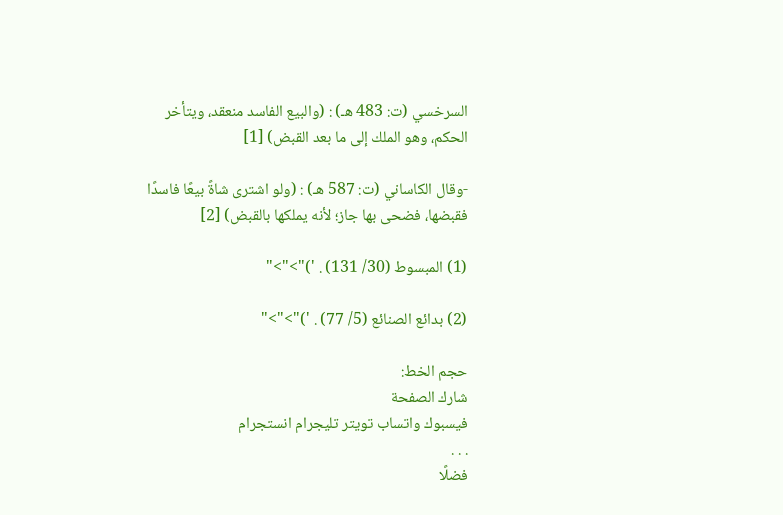السرخسي (ت: 483 هـ) : (والبيع الفاسد منعقد، ويتأخر الحكم، وهو الملك إلى ما بعد القبض) [1]

-وقال الكاساني (ت: 587 هـ) : (ولو اشترى شاةً بيعًا فاسدًا فقبضها، فضحى بها جاز؛ لأنه يملكها بالقبض) [2]

(1) المبسوط (30/ 131) . ')">">"

(2) بدائع الصنائع (5/ 77) . ')">">"

حجم الخط:
شارك الصفحة
فيسبوك واتساب تويتر تليجرام انستجرام
. . .
فضلًا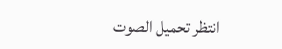انتظر تحميل الصوت